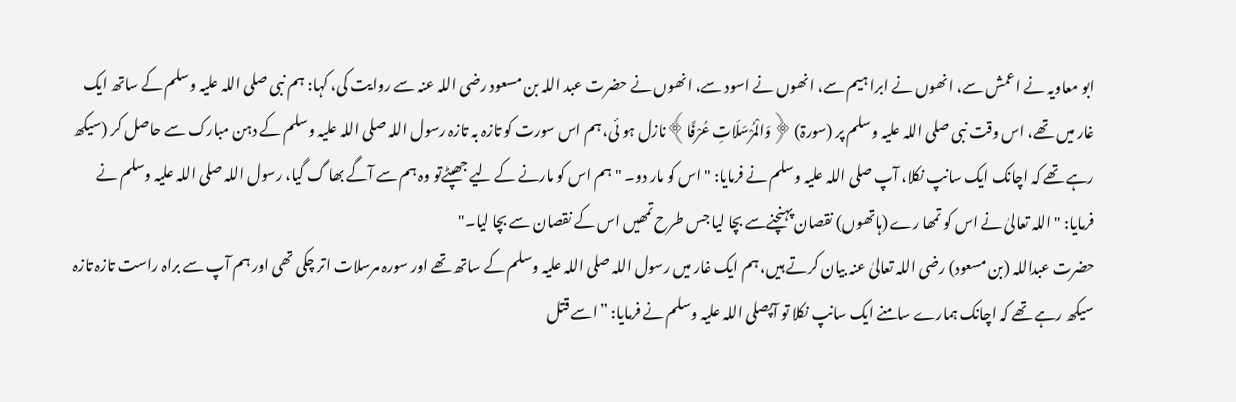ابو معاویہ نے اعمش سے، انھوں نے ابرا ہیم سے، انھوں نے اسود سے، انھوں نے حضرت عبد اللہ بن مسعود رضی اللہ عنہ سے روایت کی، کہا: ہم نبی صلی اللہ علیہ وسلم کے ساتھ ایک غار میں تھے، اس وقت نبی صلی اللہ علیہ وسلم پر (سورۃ) ﴿وَالْمُرْسَلَاتِ عُرْفًا﴾نازل ہو ئی، ہم اس سورت کو تازہ بہ تازہ رسول اللہ صلی اللہ علیہ وسلم کے دہن مبارک سے حاصل کر (سیکھ رہے تھے کہ اچانک ایک سانپ نکلا، آپ صلی اللہ علیہ وسلم نے فرمایا: " اس کو مار دو۔ "ہم اس کو مارنے کے لیے جھپٹےتو وہ ہم سے آگے بھا گ گیا، رسول اللہ صلی اللہ علیہ وسلم نے فرمایا: " اللہ تعالیٰ نے اس کو تمھا رے (ہاتھوں) نقصان پہنچنےسے بچا لیا جس طرح تمھیں اس کے نقصان سے بچا لیا۔"
حضرت عبداللہ (بن مسعود) رضی اللہ تعالیٰ عنہ بیان کرتے ہیں، ہم ایک غار میں رسول اللہ صلی اللہ علیہ وسلم کے ساتھ تھے اور سورہ مرسلات اتر چکی تھی اور ہم آپ سے براہ راست تازہ تازہ سیکھ رہے تھے کہ اچانک ہمارے سامنے ایک سانپ نکلا تو آپصلی اللہ علیہ وسلم نے فرمایا: ”اسے قتل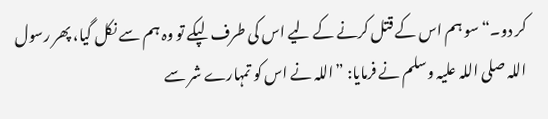کر دو۔“ سو ہم اس کے قتل کرنے کے لیے اس کی طرف لپکے تو وہ ہم سے نکل گیا، پھر رسول اللہ صلی اللہ علیہ وسلم نے فرمایا: ”اللہ نے اس کو تمہارے شر سے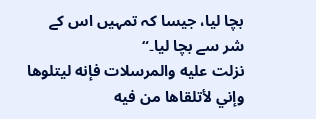بچا لیا، جیسا کہ تمہیں اس کے شر سے بچا لیا۔“
نزلت عليه والمرسلات فإنه ليتلوها وإني لأتلقاها من فيه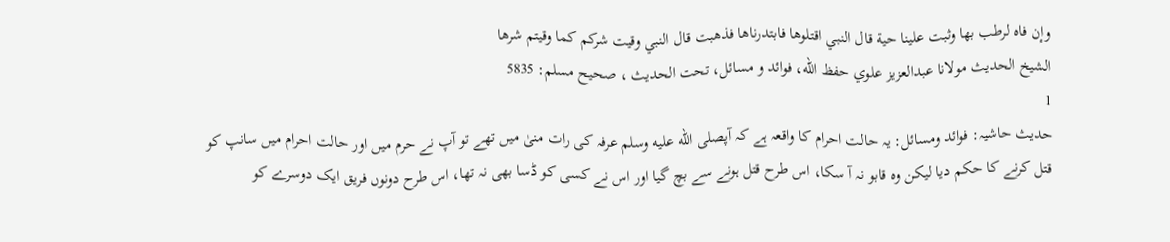وإن فاه لرطب بها وثبت علينا حية قال النبي اقتلوها فابتدرناها فذهبت قال النبي وقيت شركم كما وقيتم شرها
الشيخ الحديث مولانا عبدالعزيز علوي حفظ الله، فوائد و مسائل، تحت الحديث ، صحيح مسلم: 5835
1
حدیث حاشیہ: فوائد ومسائل: یہ حالت احرام کا واقعہ ہے کہ آپصلى الله عليه وسلم عرفہ کی رات منیٰ میں تھے تو آپ نے حرم میں اور حالت احرام میں سانپ کو قتل کرنے کا حکم دیا لیکن وہ قابو نہ آ سکا، اس طرح قتل ہونے سے بچ گیا اور اس نے کسی کو ڈسا بھی نہ تھا، اس طرح دونوں فریق ایک دوسرے کو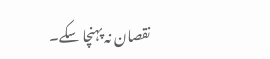نقصان نہ پہنچا سکے۔